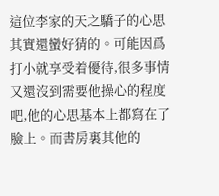這位李家的天之驕子的心思其實還蠻好猜的。可能因爲打小就享受着優待,很多事情又還沒到需要他操心的程度吧,他的心思基本上都寫在了臉上。而書房裏其他的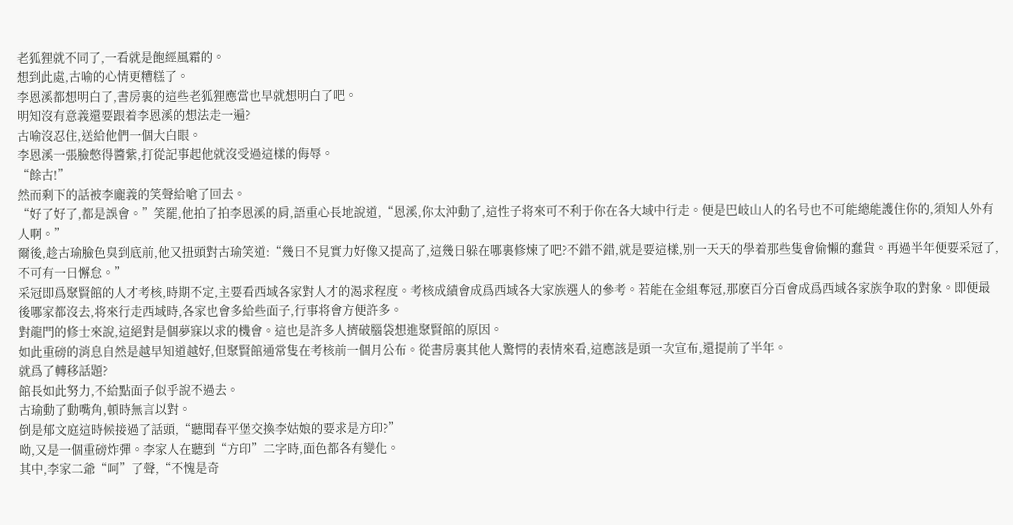老狐狸就不同了,一看就是飽經風霜的。
想到此處,古喻的心情更糟糕了。
李恩溪都想明白了,書房裏的這些老狐狸應當也早就想明白了吧。
明知沒有意義還要跟着李恩溪的想法走一遍?
古喻沒忍住,送給他們一個大白眼。
李恩溪一張臉憋得醬紫,打從記事起他就沒受過這樣的侮辱。
“餘古!”
然而剩下的話被李龐義的笑聲給嗆了回去。
“好了好了,都是誤會。”笑罷,他拍了拍李恩溪的肩,語重心長地說道,“恩溪,你太沖動了,這性子将來可不利于你在各大域中行走。便是巴岐山人的名号也不可能總能護住你的,須知人外有人啊。”
爾後,趁古瑜臉色臭到底前,他又扭頭對古瑜笑道:“幾日不見實力好像又提高了,這幾日躲在哪裏修煉了吧?不錯不錯,就是要這樣,别一天天的學着那些隻會偷懶的蠢貨。再過半年便要采冠了,不可有一日懈怠。”
采冠即爲聚賢館的人才考核,時期不定,主要看西域各家對人才的渴求程度。考核成績會成爲西域各大家族選人的參考。若能在金組奪冠,那麽百分百會成爲西域各家族争取的對象。即便最後哪家都沒去,将來行走西域時,各家也會多給些面子,行事将會方便許多。
對龍門的修士來說,這絕對是個夢寐以求的機會。這也是許多人擠破腦袋想進聚賢館的原因。
如此重磅的消息自然是越早知道越好,但聚賢館通常隻在考核前一個月公布。從書房裏其他人驚愕的表情來看,這應該是頭一次宣布,還提前了半年。
就爲了轉移話題?
館長如此努力,不給點面子似乎說不過去。
古瑜動了動嘴角,頓時無言以對。
倒是郁文庭這時候接過了話頭,“聽聞春平堡交換李姑娘的要求是方印?”
呦,又是一個重磅炸彈。李家人在聽到“方印”二字時,面色都各有變化。
其中,李家二爺“呵”了聲,“不愧是奇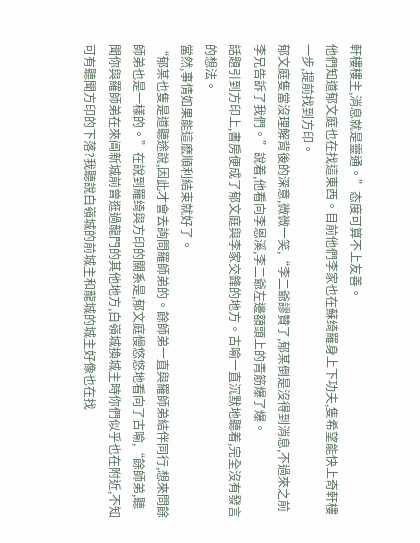軒樓樓主,消息就是靈通。”态度可算不上友善。
他們知道郁文庭也在找這東西。目前他們李家也在蘇绮羅身上下功夫,隻希望能快上奇軒樓一步,提前找到方印。
郁文庭隻當沒理解背後的深意,微微一笑,“李二爺謬贊了,郁某倒是沒得到消息,不過來之前李兄告訴了我們。”說着,他看向李恩溪,李二爺左邊額頭上的青筋爆了爆。
話題引到方印上,書房便成了郁文庭與李家交鋒的地方。古喻一直沉默地聽着,完全沒有發言的想法。
當然,事情如果能這麽順利結束就好了。
“郁某也隻是道聽途說,因此才會去詢問羅師弟的。餘師弟一直與羅師弟結伴同行,想來問餘師弟也是一樣的。”在說到羅绮與方印的關系是,郁文庭慢悠悠地看向了古喻,“餘師弟,聽聞你與羅師弟在來阊新城前曾逛過龍門的其他地方,白嶺城換城主時你們似乎也在附近,不知可有聽聞方印的下落?我聽說白嶺城的前城主和龍城的城主好像也在找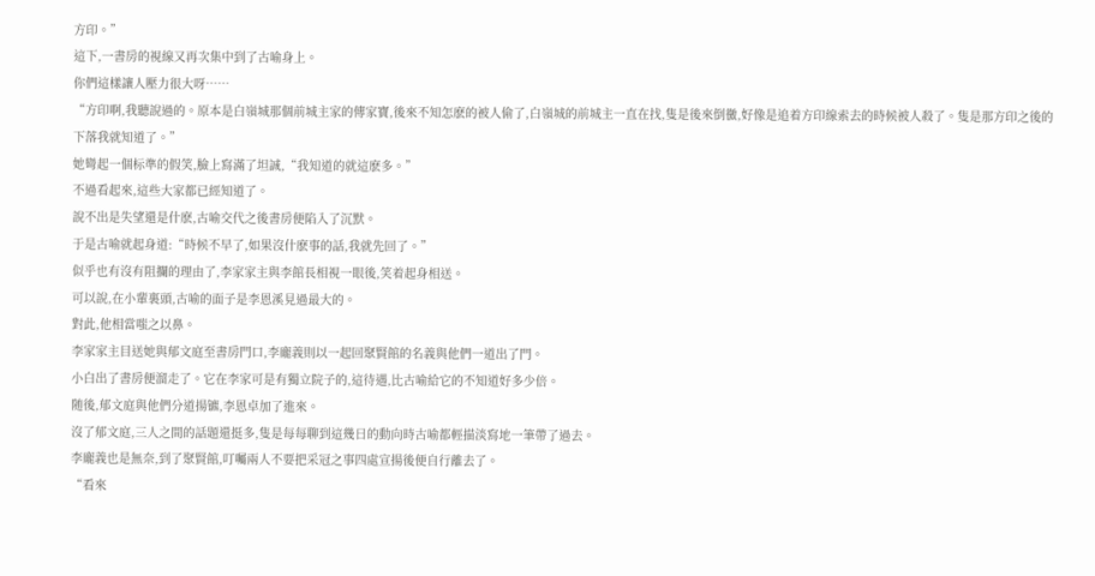方印。”
這下,一書房的視線又再次集中到了古喻身上。
你們這樣讓人壓力很大呀……
“方印啊,我聽說過的。原本是白嶺城那個前城主家的傳家寶,後來不知怎麽的被人偷了,白嶺城的前城主一直在找,隻是後來倒黴,好像是追着方印線索去的時候被人殺了。隻是那方印之後的下落我就知道了。”
她彎起一個标準的假笑,臉上寫滿了坦誠,“我知道的就這麽多。”
不過看起來,這些大家都已經知道了。
說不出是失望還是什麽,古喻交代之後書房便陷入了沉默。
于是古喻就起身道:“時候不早了,如果沒什麽事的話,我就先回了。”
似乎也有沒有阻攔的理由了,李家家主與李館長相視一眼後,笑着起身相送。
可以說,在小輩裏頭,古喻的面子是李恩溪見過最大的。
對此,他相當嗤之以鼻。
李家家主目送她與郁文庭至書房門口,李龐義則以一起回聚賢館的名義與他們一道出了門。
小白出了書房便溜走了。它在李家可是有獨立院子的,這待遇,比古喻給它的不知道好多少倍。
随後,郁文庭與他們分道揚镳,李恩卓加了進來。
沒了郁文庭,三人之間的話題還挺多,隻是每每聊到這幾日的動向時古喻都輕描淡寫地一筆帶了過去。
李龐義也是無奈,到了聚賢館,叮囑兩人不要把采冠之事四處宣揚後便自行離去了。
“看來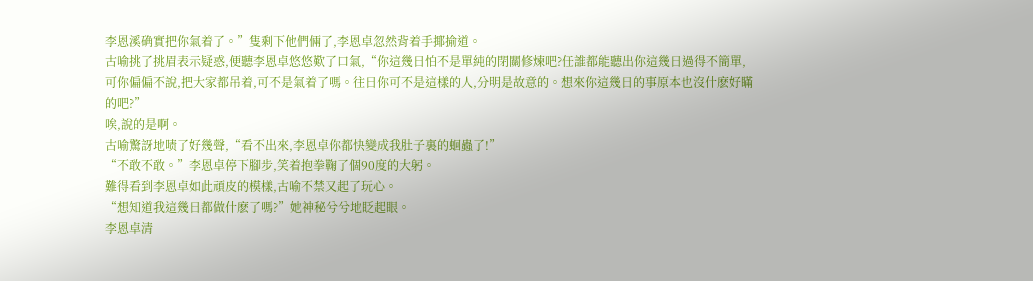李恩溪确實把你氣着了。”隻剩下他們倆了,李恩卓忽然背着手揶揄道。
古喻挑了挑眉表示疑惑,便聽李恩卓悠悠歎了口氣,“你這幾日怕不是單純的閉關修煉吧?任誰都能聽出你這幾日過得不簡單,可你偏偏不說,把大家都吊着,可不是氣着了嗎。往日你可不是這樣的人,分明是故意的。想來你這幾日的事原本也沒什麽好瞞的吧?”
唉,說的是啊。
古喻驚訝地啧了好幾聲,“看不出來,李恩卓你都快變成我肚子裏的蛔蟲了!”
“不敢不敢。”李恩卓停下腳步,笑着抱拳鞠了個90度的大躬。
難得看到李恩卓如此頑皮的模樣,古喻不禁又起了玩心。
“想知道我這幾日都做什麽了嗎?”她神秘兮兮地眨起眼。
李恩卓清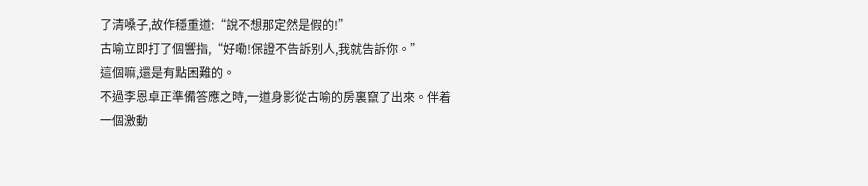了清嗓子,故作穩重道:“說不想那定然是假的!”
古喻立即打了個響指,“好嘞!保證不告訴别人,我就告訴你。”
這個嘛,還是有點困難的。
不過李恩卓正準備答應之時,一道身影從古喻的房裏竄了出來。伴着一個激動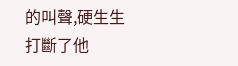的叫聲,硬生生打斷了他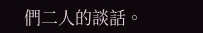們二人的談話。